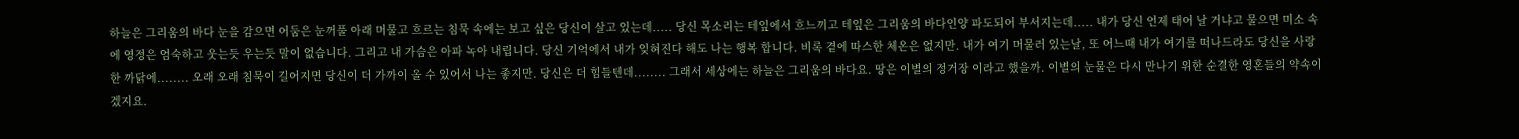하늘은 그리움의 바다 눈을 감으면 어둠은 눈꺼풀 아래 머물고 흐르는 침묵 속에는 보고 싶은 당신이 살고 있는데..... 당신 목소리는 테잎에서 흐느끼고 테잎은 그리움의 바다인양 파도되어 부서지는데..... 내가 당신 언제 태어 날 거냐고 물으면 미소 속에 영정은 엄숙하고 웃는듯 우는듯 말이 없습니다. 그리고 내 가슴은 아파 녹아 내립니다. 당신 기억에서 내가 잊혀진다 해도 나는 행복 합니다. 비록 곁에 따스한 체온은 없지만. 내가 여기 머물러 있는날, 또 어느때 내가 여기를 떠나드라도 당신을 사랑한 까닭에........ 오래 오래 침묵이 길어지면 당신이 더 가까이 올 수 있어서 나는 좋지만. 당신은 더 힘들텐데........ 그래서 세상에는 하늘은 그리움의 바다요. 땅은 이별의 정거장 이라고 했을까. 이별의 눈물은 다시 만나기 위한 순결한 영혼들의 약속이겠지요.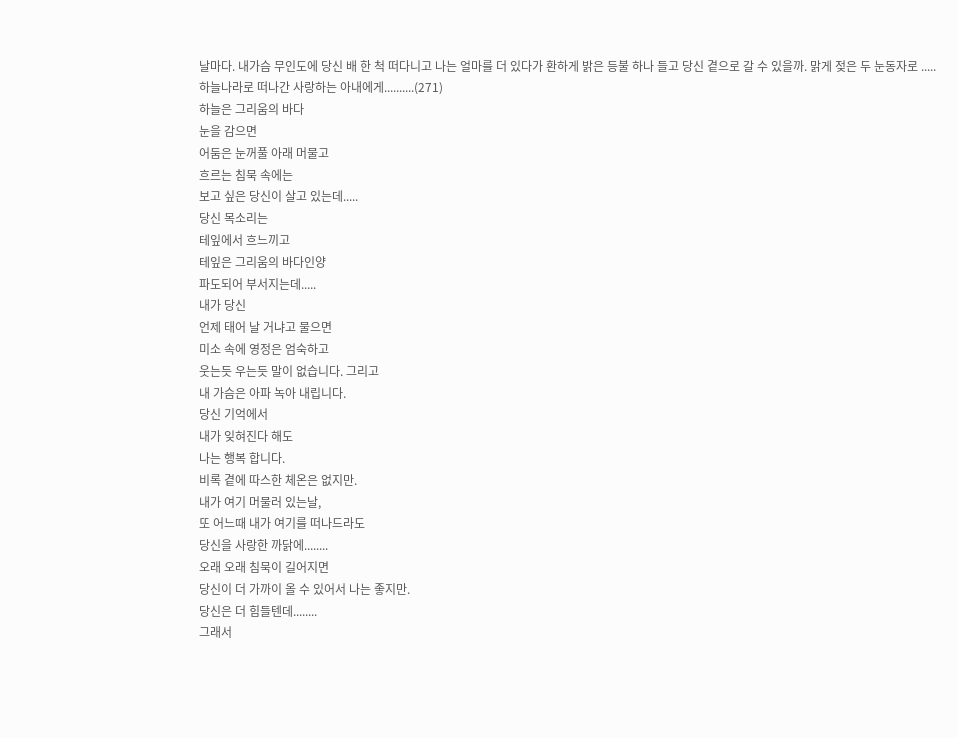날마다. 내가슴 무인도에 당신 배 한 척 떠다니고 나는 얼마를 더 있다가 환하게 밝은 등불 하나 들고 당신 곁으로 갈 수 있을까. 맑게 젖은 두 눈동자로 .....
하늘나라로 떠나간 사랑하는 아내에게..........(271)
하늘은 그리움의 바다
눈을 감으면
어둠은 눈꺼풀 아래 머물고
흐르는 침묵 속에는
보고 싶은 당신이 살고 있는데.....
당신 목소리는
테잎에서 흐느끼고
테잎은 그리움의 바다인양
파도되어 부서지는데.....
내가 당신
언제 태어 날 거냐고 물으면
미소 속에 영정은 엄숙하고
웃는듯 우는듯 말이 없습니다. 그리고
내 가슴은 아파 녹아 내립니다.
당신 기억에서
내가 잊혀진다 해도
나는 행복 합니다.
비록 곁에 따스한 체온은 없지만.
내가 여기 머물러 있는날,
또 어느때 내가 여기를 떠나드라도
당신을 사랑한 까닭에........
오래 오래 침묵이 길어지면
당신이 더 가까이 올 수 있어서 나는 좋지만.
당신은 더 힘들텐데........
그래서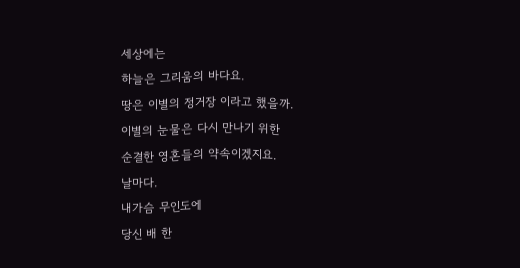세상에는
하늘은 그리움의 바다요.
땅은 이별의 정거장 이라고 했을까.
이별의 눈물은 다시 만나기 위한
순결한 영혼들의 약속이겠지요.
날마다.
내가슴 무인도에
당신 배 한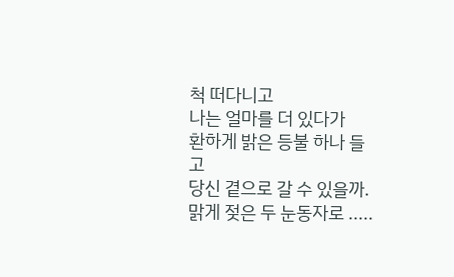척 떠다니고
나는 얼마를 더 있다가
환하게 밝은 등불 하나 들고
당신 곁으로 갈 수 있을까.
맑게 젖은 두 눈동자로 .....